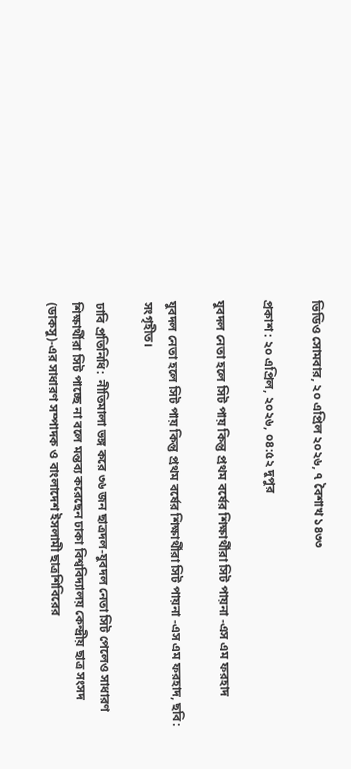ভিডিও সোমবার, ২০ এপ্রিল ২০২৬, ৭ বৈশাখ ১৪৩৩

প্রকাশ : ২০ এপ্রিল, ২০২৬, ০৪:৫২ দুপুর

যুবদল নেতা হলে সিট পায় কিন্তু প্রথম বর্ষের শিক্ষার্থীরা সিট পায়না -এস এম ফরহাদ

যুবদল নেতা হলে সিট পায় কিন্তু প্রথম বর্ষের শিক্ষার্থীরা সিট পায়না -এস এম ফরহাদ, ছবি: সংগৃহীত।

ঢাবি প্রতিনিধি:  নীতিমালা ভঙ্গ করে ৩৬ জন ছাত্রদল-যুবদল নেতা সিট পেলেও সাধারণ শিক্ষার্থীরা সিট পাচ্ছে না বলে মন্তব্য করেছেন ঢাকা বিশ্ববিদ্যালয় কেন্দ্রীয় ছাত্র সংসদ (ডাকসু)-এর সাধারণ সম্পাদক ও বাংলাদেশ ইসলামী ছাত্রশিবিরের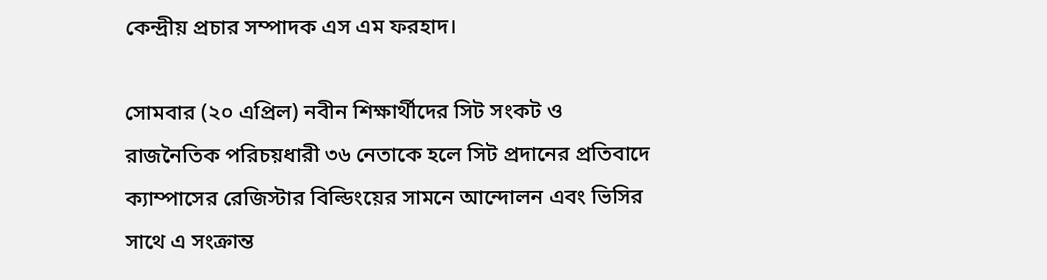কেন্দ্রীয় প্রচার সম্পাদক এস এম ফরহাদ।

সোমবার (২০ এপ্রিল) নবীন শিক্ষার্থীদের সিট সংকট ও রাজনৈতিক পরিচয়ধারী ৩৬ নেতাকে হলে সিট প্রদানের প্রতিবাদে ক্যাম্পাসের রেজিস্টার বিল্ডিংয়ের সামনে আন্দোলন এবং ভিসির সাথে এ সংক্রান্ত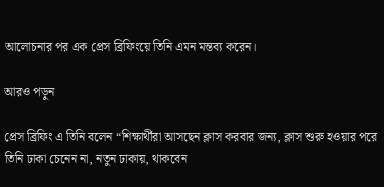আলোচনার পর এক প্রেস ব্রিফিংয়ে তিনি এমন মন্তব্য করেন।

আরও পড়ুন

প্রেস ব্রিফিং এ তিনি বলেন “শিক্ষার্থীরা আসছেন ক্লাস করবার জন্য, ক্লাস শুরু হওয়ার পরে তিনি ঢাকা চেনেন না, নতুন ঢাকায়, থাকবেন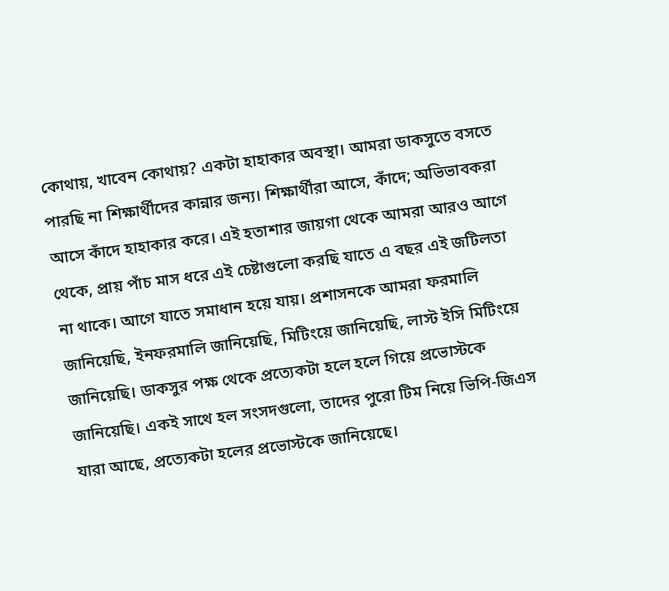কোথায়, খাবেন কোথায়? একটা হাহাকার অবস্থা। আমরা ডাকসুতে বসতে পারছি না শিক্ষার্থীদের কান্নার জন্য। শিক্ষার্থীরা আসে, কাঁদে; অভিভাবকরা আসে কাঁদে হাহাকার করে। এই হতাশার জায়গা থেকে আমরা আরও আগে থেকে, প্রায় পাঁচ মাস ধরে এই চেষ্টাগুলো করছি যাতে এ বছর এই জটিলতা না থাকে। আগে যাতে সমাধান হয়ে যায়। প্রশাসনকে আমরা ফরমালি জানিয়েছি, ইনফরমালি জানিয়েছি, মিটিংয়ে জানিয়েছি, লাস্ট ইসি মিটিংয়ে জানিয়েছি। ডাকসুর পক্ষ থেকে প্রত্যেকটা হলে হলে গিয়ে প্রভোস্টকে জানিয়েছি। একই সাথে হল সংসদগুলো, তাদের পুরো টিম নিয়ে ভিপি-জিএস যারা আছে, প্রত্যেকটা হলের প্রভোস্টকে জানিয়েছে।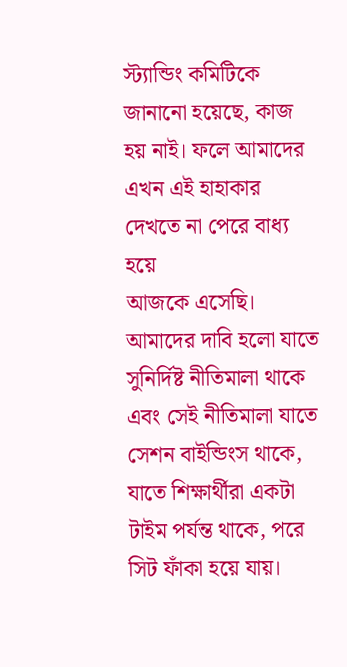স্ট্যান্ডিং কমিটিকে জানানো হয়েছে, কাজ হয় নাই। ফলে আমাদের এখন এই হাহাকার দেখতে না পেরে বাধ্য হয়ে
আজকে এসেছি। আমাদের দাবি হলো যাতে সুনির্দিষ্ট নীতিমালা থাকে এবং সেই নীতিমালা যাতে সেশন বাইন্ডিংস থাকে, যাতে শিক্ষার্থীরা একটা টাইম পর্যন্ত থাকে, পরে সিট ফাঁকা হয়ে যায়।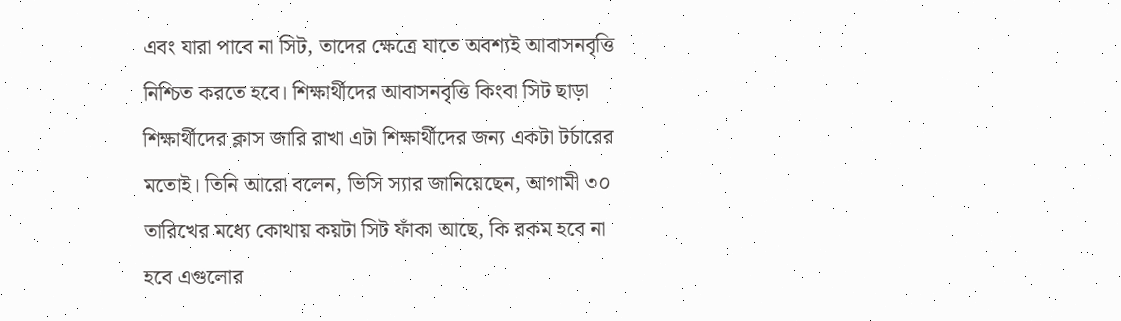এবং যারা পাবে না সিট, তাদের ক্ষেত্রে যাতে অবশ্যই আবাসনবৃত্তি নিশ্চিত করতে হবে। শিক্ষার্থীদের আবাসনবৃত্তি কিংবা সিট ছাড়া শিক্ষার্থীদের ক্লাস জারি রাখা এটা শিক্ষার্থীদের জন্য একটা টর্চারের মতোই। তিনি আরো বলেন, ভিসি স্যার জানিয়েছেন, আগামী ৩০ তারিখের মধ্যে কোথায় কয়টা সিট ফাঁকা আছে, কি রকম হবে না হবে এগুলোর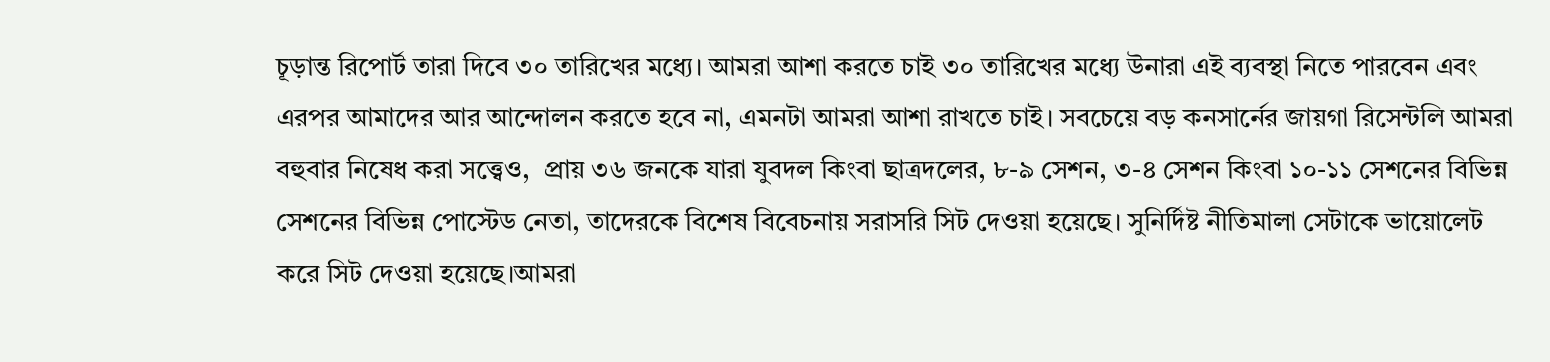চূড়ান্ত রিপোর্ট তারা দিবে ৩০ তারিখের মধ্যে। আমরা আশা করতে চাই ৩০ তারিখের মধ্যে উনারা এই ব্যবস্থা নিতে পারবেন এবং এরপর আমাদের আর আন্দোলন করতে হবে না, এমনটা আমরা আশা রাখতে চাই। সবচেয়ে বড় কনসার্নের জায়গা রিসেন্টলি আমরা বহুবার নিষেধ করা সত্ত্বেও,  প্রায় ৩৬ জনকে যারা যুবদল কিংবা ছাত্রদলের, ৮-৯ সেশন, ৩-৪ সেশন কিংবা ১০-১১ সেশনের বিভিন্ন সেশনের বিভিন্ন পোস্টেড নেতা, তাদেরকে বিশেষ বিবেচনায় সরাসরি সিট দেওয়া হয়েছে। সুনির্দিষ্ট নীতিমালা সেটাকে ভায়োলেট করে সিট দেওয়া হয়েছে।আমরা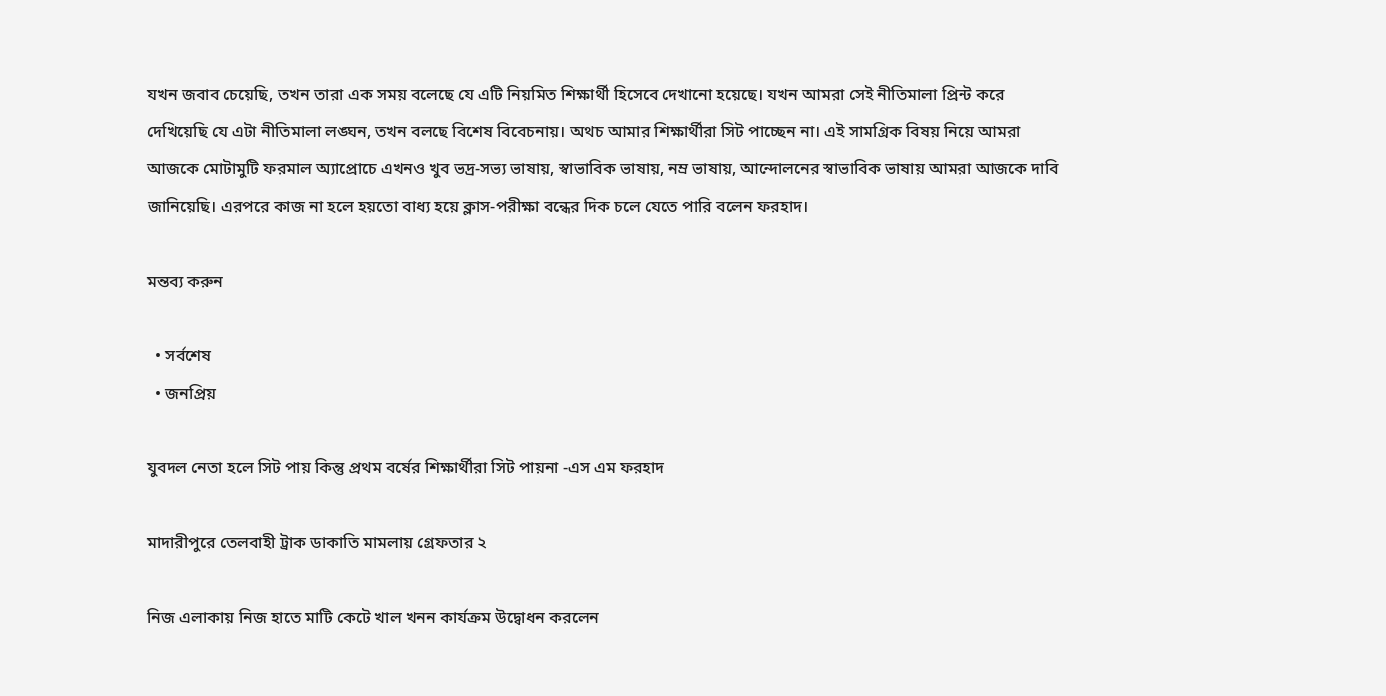যখন জবাব চেয়েছি, তখন তারা এক সময় বলেছে যে এটি নিয়মিত শিক্ষার্থী হিসেবে দেখানো হয়েছে। যখন আমরা সেই নীতিমালা প্রিন্ট করে দেখিয়েছি যে এটা নীতিমালা লঙ্ঘন, তখন বলছে বিশেষ বিবেচনায়। অথচ আমার শিক্ষার্থীরা সিট পাচ্ছেন না। এই সামগ্রিক বিষয় নিয়ে আমরা আজকে মোটামুটি ফরমাল অ্যাপ্রোচে এখনও খুব ভদ্র-সভ্য ভাষায়, স্বাভাবিক ভাষায়, নম্র ভাষায়, আন্দোলনের স্বাভাবিক ভাষায় আমরা আজকে দাবি জানিয়েছি। এরপরে কাজ না হলে হয়তো বাধ্য হয়ে ক্লাস-পরীক্ষা বন্ধের দিক চলে যেতে পারি বলেন ফরহাদ।

মন্তব্য করুন

  • সর্বশেষ
  • জনপ্রিয়

যুবদল নেতা হলে সিট পায় কিন্তু প্রথম বর্ষের শিক্ষার্থীরা সিট পায়না -এস এম ফরহাদ

মাদারীপুরে তেলবাহী ট্রাক ডাকাতি মামলায় গ্রেফতার ২

নিজ এলাকায় নিজ হাতে মাটি কেটে খাল খনন কার্যক্রম উদ্বোধন করলেন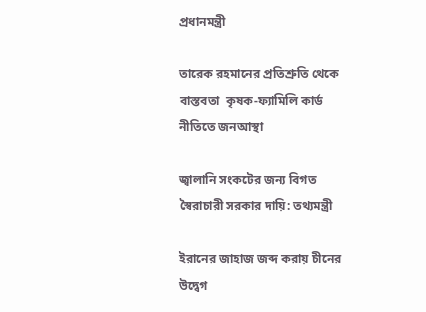প্রধানমন্ত্রী

তারেক রহমানের প্রতিশ্রুতি থেকে বাস্তবতা  কৃষক-ফ্যামিলি কার্ড নীতিতে জনআস্থা

জ্বালানি সংকটের জন্য বিগত স্বৈরাচারী সরকার দায়ি: তথ্যমন্ত্রী

ইরানের জাহাজ জব্দ করায় চীনের উদ্বেগ